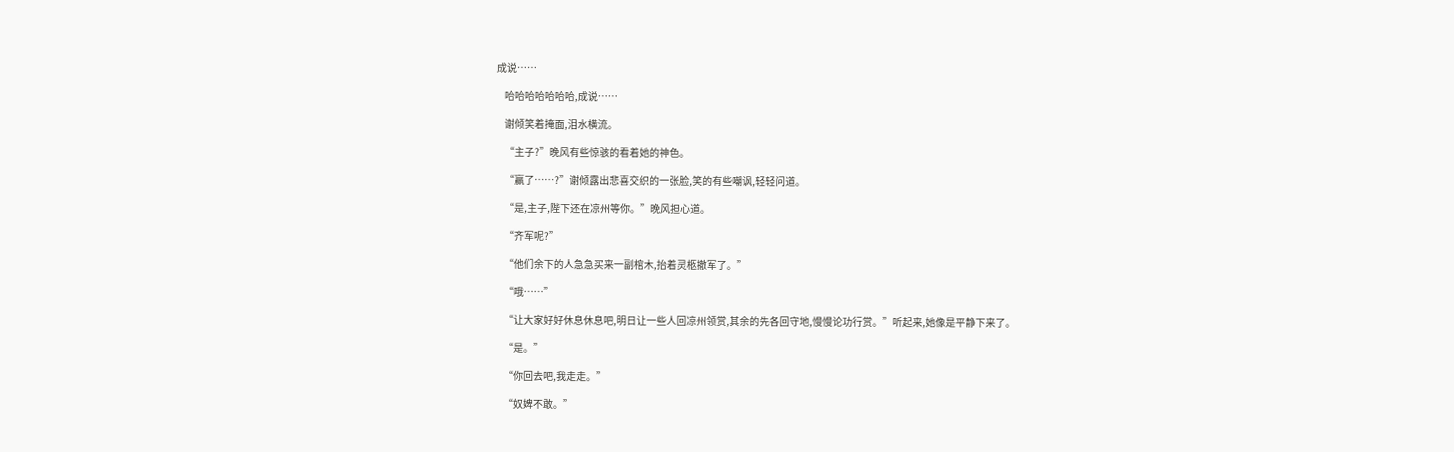成说……

    哈哈哈哈哈哈哈,成说……

    谢倾笑着掩面,泪水横流。

    “主子?”晚风有些惊骇的看着她的神色。

    “赢了……?”谢倾露出悲喜交织的一张脸,笑的有些嘲讽,轻轻问道。

    “是,主子,陛下还在凉州等你。”晚风担心道。

    “齐军呢?”

    “他们余下的人急急买来一副棺木,抬着灵柩撤军了。”

    “哦……”

    “让大家好好休息休息吧,明日让一些人回凉州领赏,其余的先各回守地,慢慢论功行赏。”听起来,她像是平静下来了。

    “是。”

    “你回去吧,我走走。”

    “奴婢不敢。”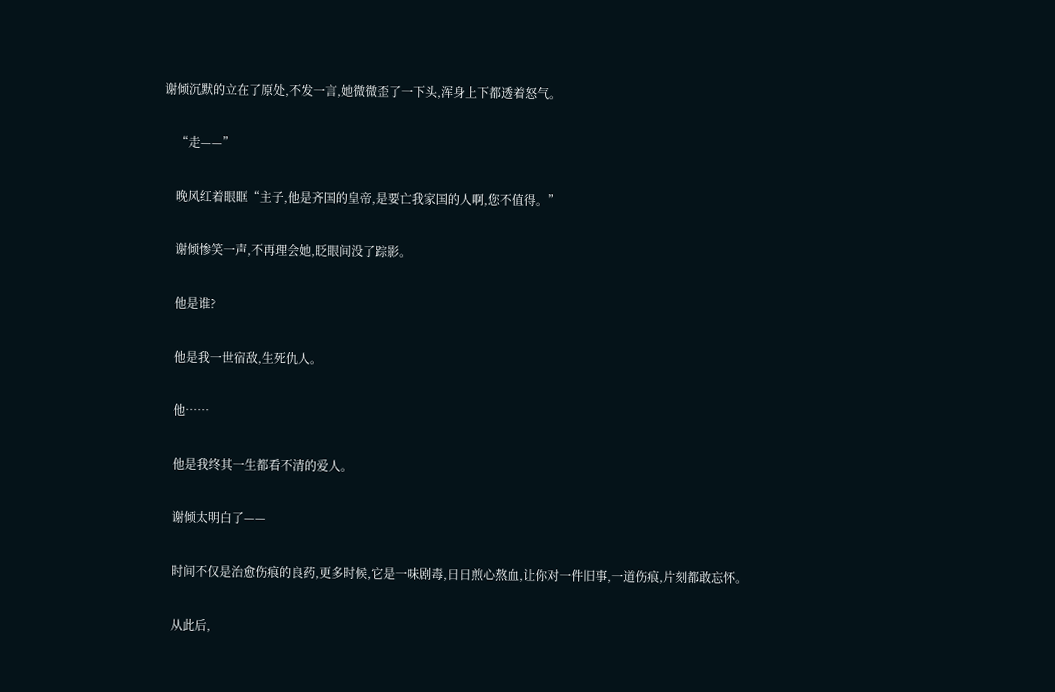谢倾沉默的立在了原处,不发一言,她微微歪了一下头,浑身上下都透着怒气。

    “走——”

    晚风红着眼眶“主子,他是齐国的皇帝,是要亡我家国的人啊,您不值得。”

    谢倾惨笑一声,不再理会她,眨眼间没了踪影。

    他是谁?

    他是我一世宿敌,生死仇人。

    他……

    他是我终其一生都看不清的爱人。

    谢倾太明白了——

    时间不仅是治愈伤痕的良药,更多时候,它是一味剧毒,日日煎心熬血,让你对一件旧事,一道伤痕,片刻都敢忘怀。

    从此后,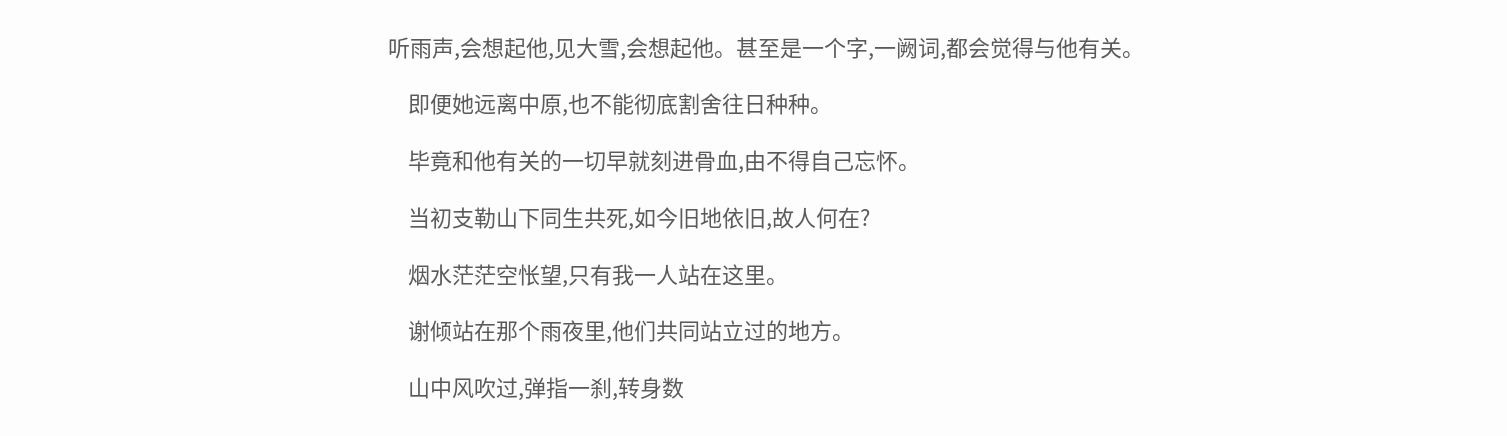听雨声,会想起他,见大雪,会想起他。甚至是一个字,一阙词,都会觉得与他有关。

    即便她远离中原,也不能彻底割舍往日种种。

    毕竟和他有关的一切早就刻进骨血,由不得自己忘怀。

    当初支勒山下同生共死,如今旧地依旧,故人何在?

    烟水茫茫空怅望,只有我一人站在这里。

    谢倾站在那个雨夜里,他们共同站立过的地方。

    山中风吹过,弹指一刹,转身数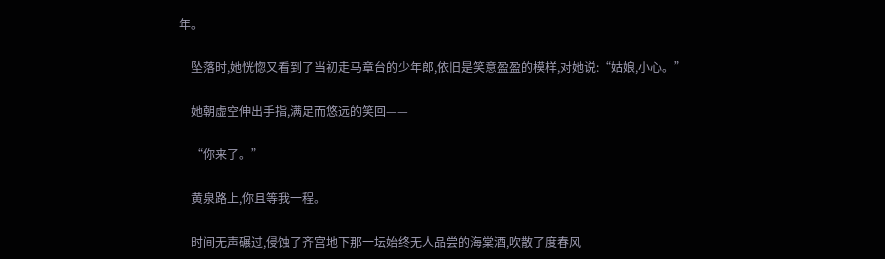年。

    坠落时,她恍惚又看到了当初走马章台的少年郎,依旧是笑意盈盈的模样,对她说:“姑娘,小心。”

    她朝虚空伸出手指,满足而悠远的笑回——

    “你来了。”

    黄泉路上,你且等我一程。

    时间无声碾过,侵蚀了齐宫地下那一坛始终无人品尝的海棠酒,吹散了度春风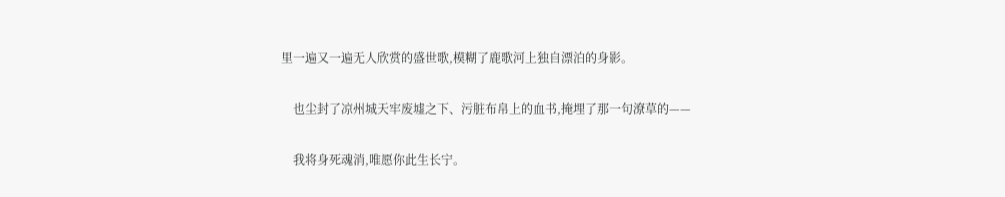里一遍又一遍无人欣赏的盛世歌,模糊了鹿歌河上独自漂泊的身影。

    也尘封了凉州城天牢废墟之下、污脏布帛上的血书,掩埋了那一句潦草的——

    我将身死魂消,唯愿你此生长宁。